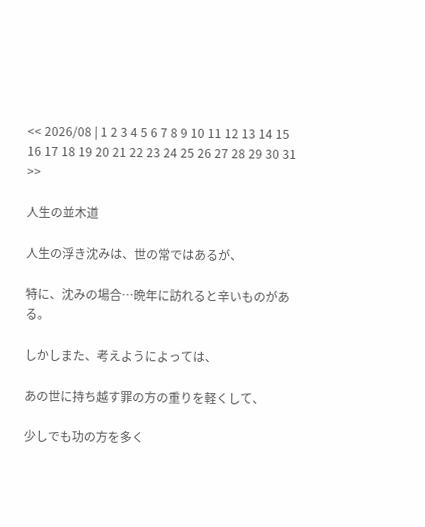<< 2026/08 | 1 2 3 4 5 6 7 8 9 10 11 12 13 14 15 16 17 18 19 20 21 22 23 24 25 26 27 28 29 30 31 >>

人生の並木道

人生の浮き沈みは、世の常ではあるが、

特に、沈みの場合…晩年に訪れると辛いものがある。

しかしまた、考えようによっては、

あの世に持ち越す罪の方の重りを軽くして、

少しでも功の方を多く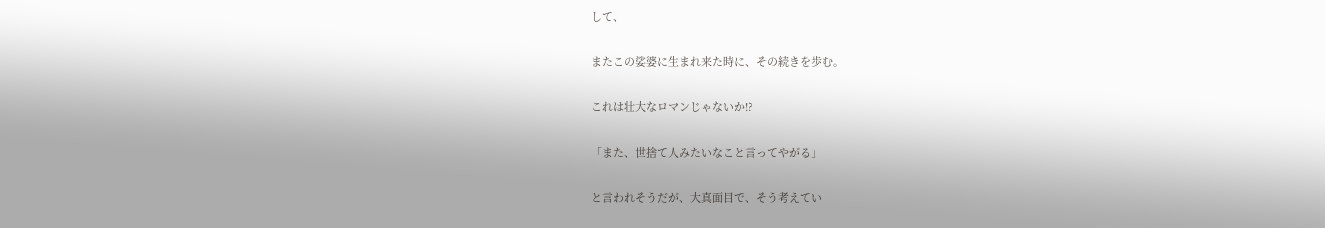して、

またこの娑婆に生まれ来た時に、その続きを歩む。

これは壮大なロマンじゃないか!?

「また、世捨て人みたいなこと言ってやがる」

と言われそうだが、大真面目で、そう考えてい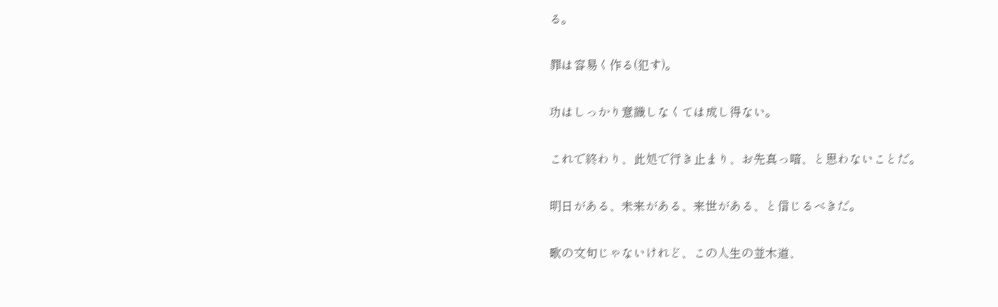る。

罪は容易く作る(犯す)。

功はしっかり意識しなくては成し得ない。

これで終わり、此処で行き止まり、お先真っ暗、と思わないことだ。

明日がある、未来がある、来世がある、と信じるべきだ。

歌の文句じゃないけれど、この人生の並木道、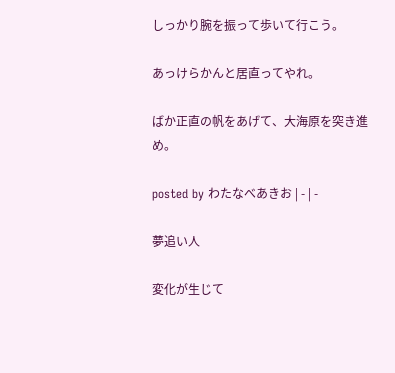しっかり腕を振って歩いて行こう。

あっけらかんと居直ってやれ。

ばか正直の帆をあげて、大海原を突き進め。

posted by わたなべあきお | - | -

夢追い人

変化が生じて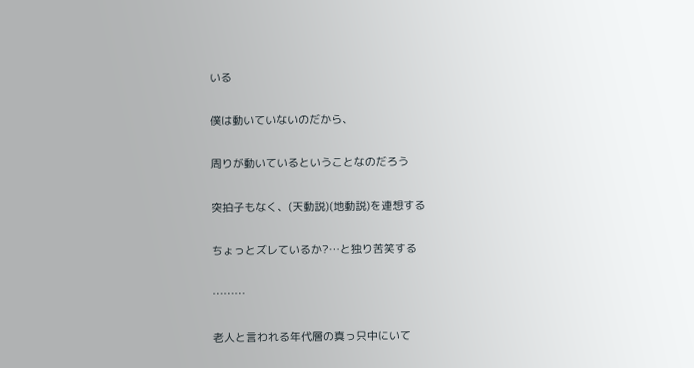いる

僕は動いていないのだから、

周りが動いているということなのだろう

突拍子もなく、(天動説)(地動説)を連想する

ちょっとズレているか?…と独り苦笑する

………

老人と言われる年代層の真っ只中にいて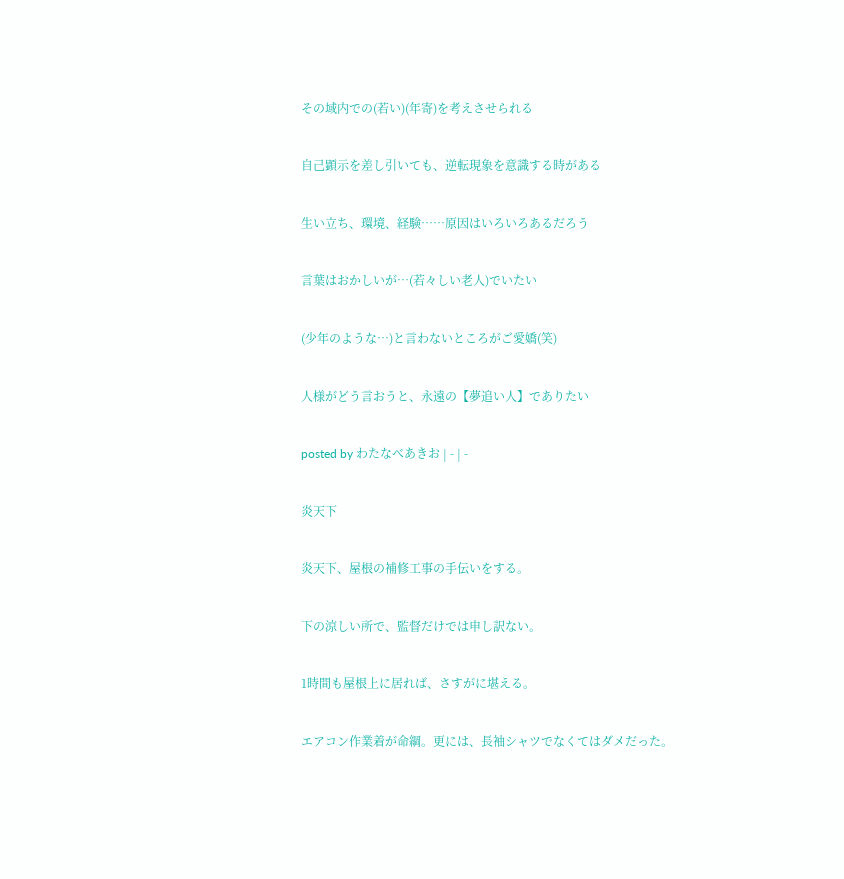その域内での(若い)(年寄)を考えさせられる

自己顕示を差し引いても、逆転現象を意識する時がある

生い立ち、環境、経験……原因はいろいろあるだろう

言葉はおかしいが…(若々しい老人)でいたい

(少年のような…)と言わないところがご愛嬌(笑)

人様がどう言おうと、永遠の【夢追い人】でありたい

posted by わたなべあきお | - | -

炎天下

炎天下、屋根の補修工事の手伝いをする。

下の涼しい所で、監督だけでは申し訳ない。

1時間も屋根上に居れば、さすがに堪える。

エアコン作業着が命綱。更には、長袖シャツでなくてはダメだった。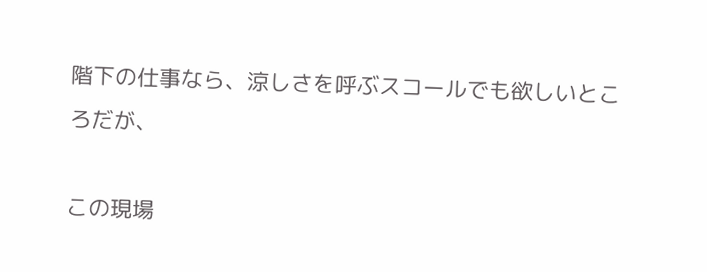階下の仕事なら、涼しさを呼ぶスコールでも欲しいところだが、

この現場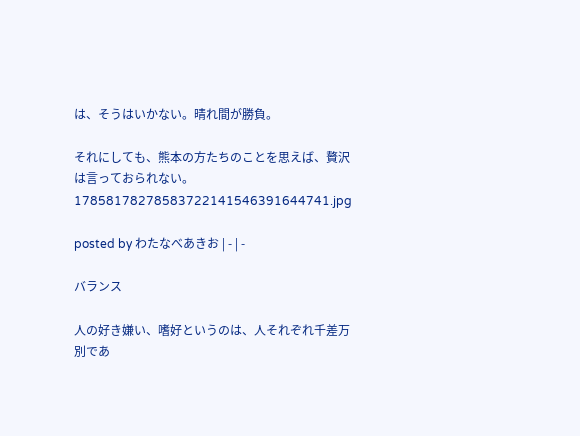は、そうはいかない。晴れ間が勝負。

それにしても、熊本の方たちのことを思えば、贅沢は言っておられない。
17858178278583722141546391644741.jpg

posted by わたなべあきお | - | -

バランス

人の好き嫌い、嗜好というのは、人それぞれ千差万別であ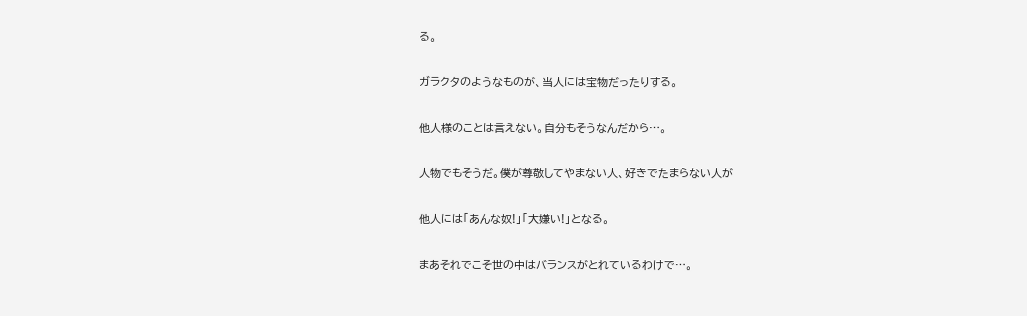る。

ガラクタのようなものが、当人には宝物だったりする。

他人様のことは言えない。自分もそうなんだから…。

人物でもそうだ。僕が尊敬してやまない人、好きでたまらない人が

他人には「あんな奴!」「大嫌い!」となる。

まあそれでこそ世の中はバランスがとれているわけで…。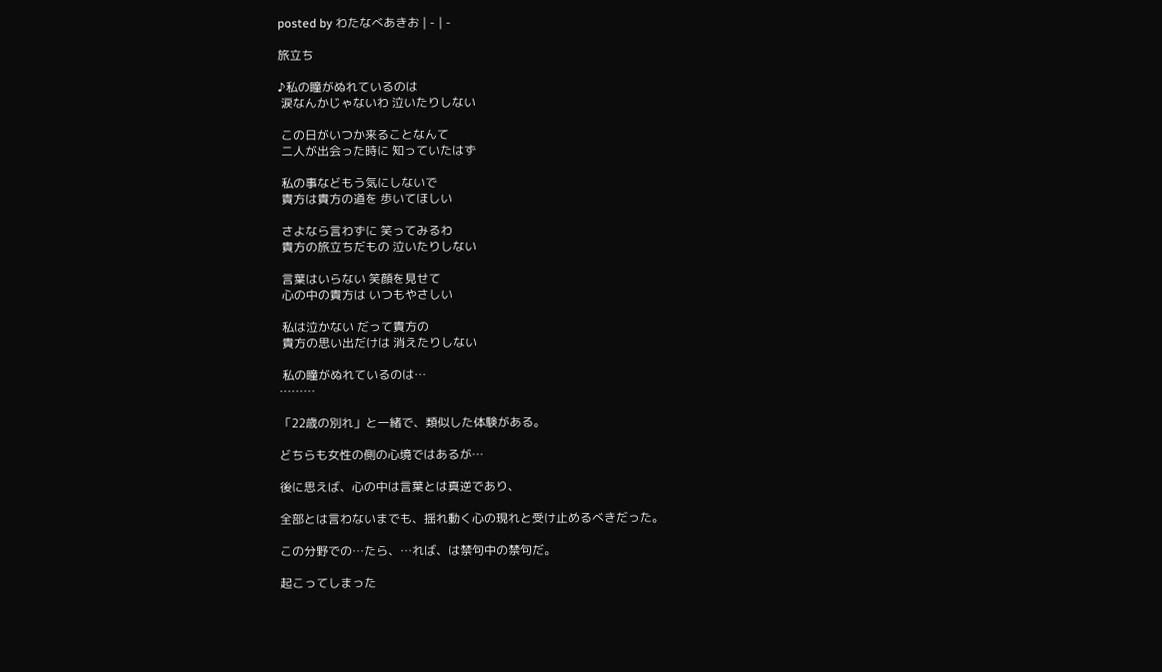posted by わたなべあきお | - | -

旅立ち

♪私の瞳がぬれているのは
 涙なんかじゃないわ 泣いたりしない

 この日がいつか来ることなんて
 二人が出会った時に 知っていたはず

 私の事などもう気にしないで
 貴方は貴方の道を 歩いてほしい

 さよなら言わずに 笑ってみるわ
 貴方の旅立ちだもの 泣いたりしない

 言葉はいらない 笑顔を見せて
 心の中の貴方は いつもやさしい

 私は泣かない だって貴方の
 貴方の思い出だけは 消えたりしない

 私の瞳がぬれているのは…
………

「22歳の別れ」と一緒で、類似した体験がある。

どちらも女性の側の心境ではあるが…

後に思えば、心の中は言葉とは真逆であり、

全部とは言わないまでも、揺れ動く心の現れと受け止めるべきだった。

この分野での…たら、…れば、は禁句中の禁句だ。

起こってしまった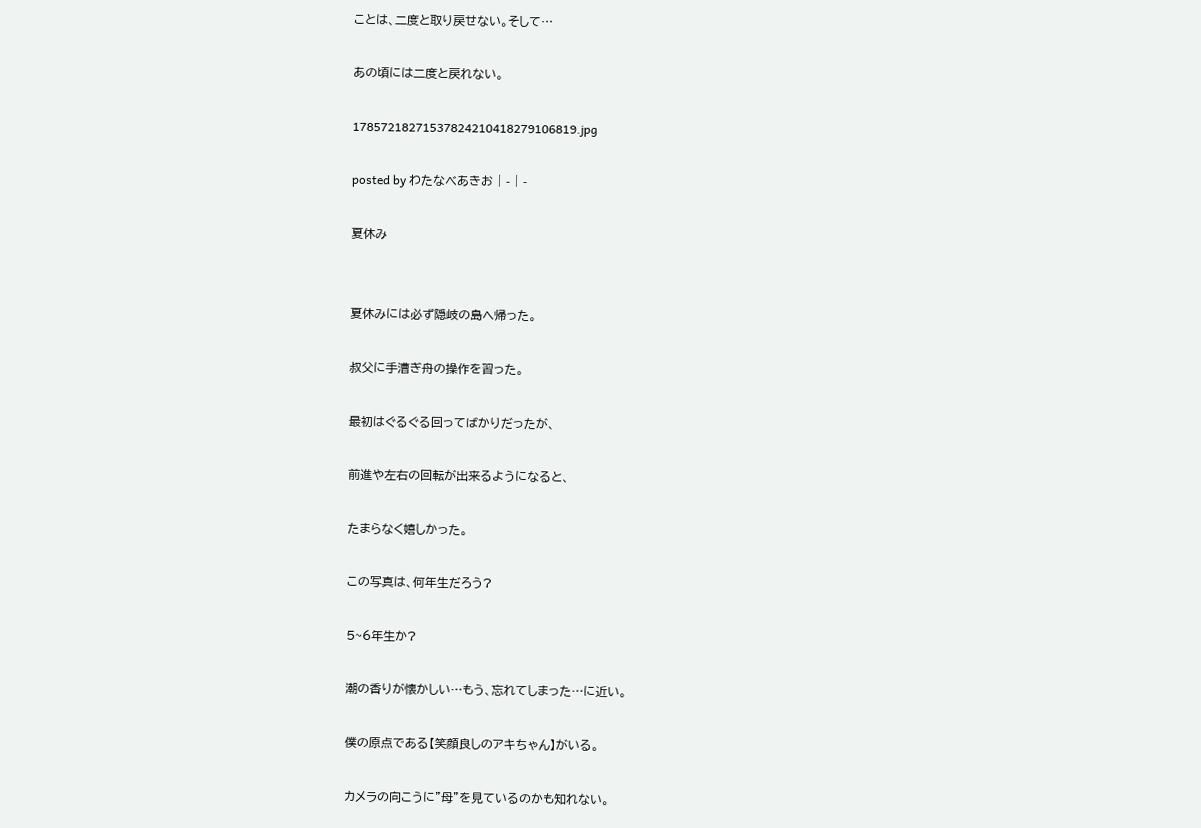ことは、二度と取り戻せない。そして…

あの頃には二度と戻れない。

17857218271537824210418279106819.jpg

posted by わたなべあきお | - | -

夏休み


夏休みには必ず隠岐の島へ帰った。

叔父に手漕ぎ舟の操作を習った。

最初はぐるぐる回ってばかりだったが、

前進や左右の回転が出来るようになると、

たまらなく嬉しかった。

この写真は、何年生だろう?

5~6年生か?

潮の香りが懐かしい…もう、忘れてしまった…に近い。

僕の原点である【笑顔良しのアキちゃん】がいる。

カメラの向こうに"母"を見ているのかも知れない。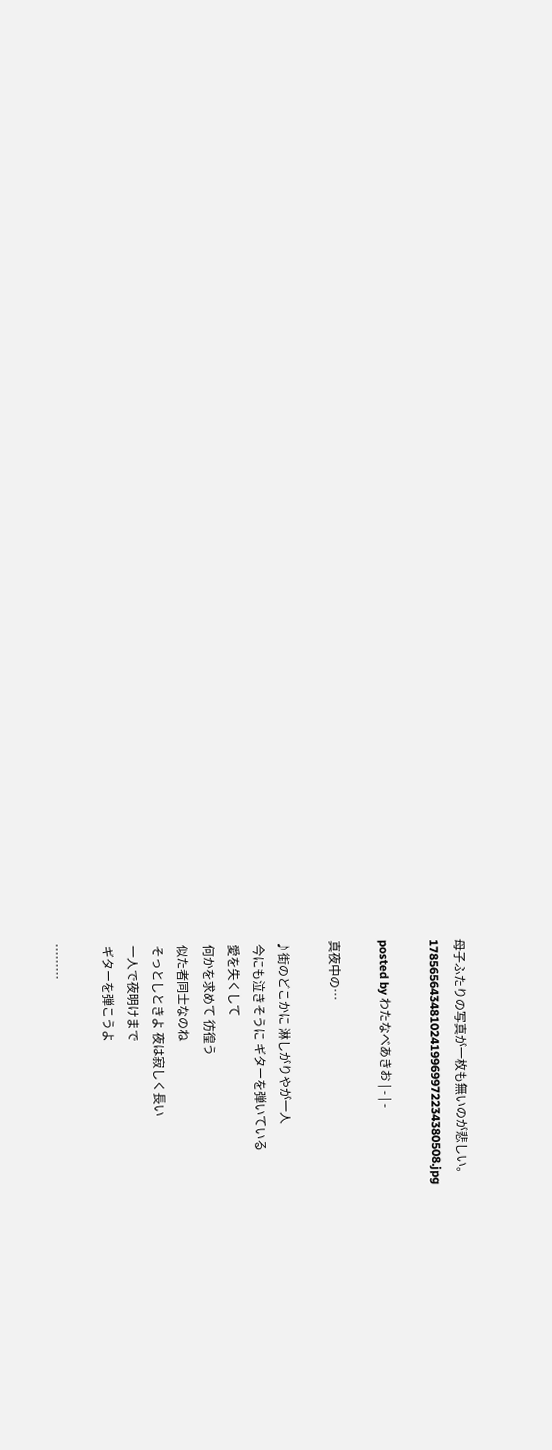母子ふたりの写真が一枚も無いのが悲しい。
17856564348102419969972234380508.jpg

posted by わたなべあきお | - | -

真夜中の…

♪街のどこかに 淋しがりやが一人
 今にも泣きそうに ギターを弾いている
 愛を失くして
 何かを求めて 彷徨う
 似た者同士なのね
 そっとしときよ 夜は寂しく長い
 一人で夜明けまで
 ギターを弾こうよ

………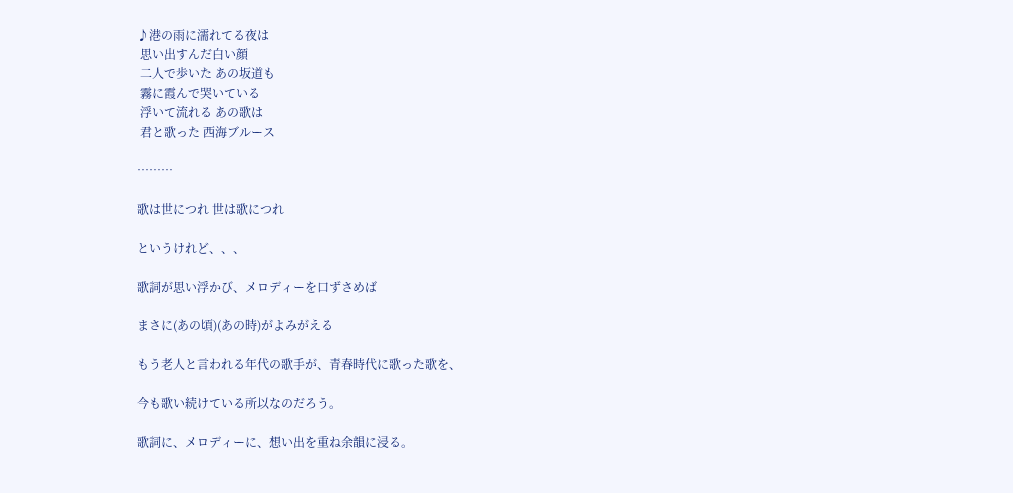♪港の雨に濡れてる夜は
 思い出すんだ白い顔
 二人で歩いた あの坂道も
 霧に霞んで哭いている
 浮いて流れる あの歌は
 君と歌った 西海ブルース

………

歌は世につれ 世は歌につれ

というけれど、、、

歌詞が思い浮かび、メロディーを口ずさめば

まさに(あの頃)(あの時)がよみがえる

もう老人と言われる年代の歌手が、青春時代に歌った歌を、

今も歌い続けている所以なのだろう。

歌詞に、メロディーに、想い出を重ね余韻に浸る。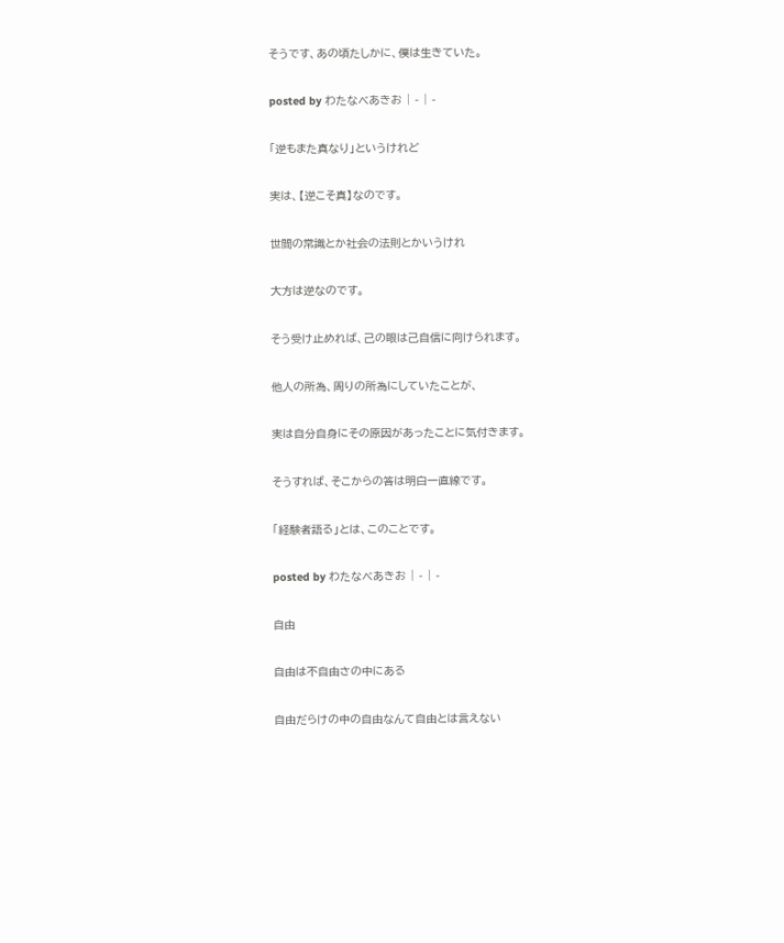そうです、あの頃たしかに、僕は生きていた。

posted by わたなべあきお | - | -

「逆もまた真なり」というけれど

実は、【逆こそ真】なのです。

世間の常識とか社会の法則とかいうけれ

大方は逆なのです。

そう受け止めれば、己の眼は己自信に向けられます。

他人の所為、周りの所為にしていたことが、

実は自分自身にその原因があったことに気付きます。

そうすれば、そこからの答は明白一直線です。

「経験者語る」とは、このことです。

posted by わたなべあきお | - | -

自由

自由は不自由さの中にある

自由だらけの中の自由なんて自由とは言えない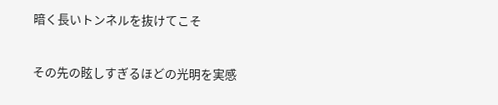暗く長いトンネルを抜けてこそ

その先の眩しすぎるほどの光明を実感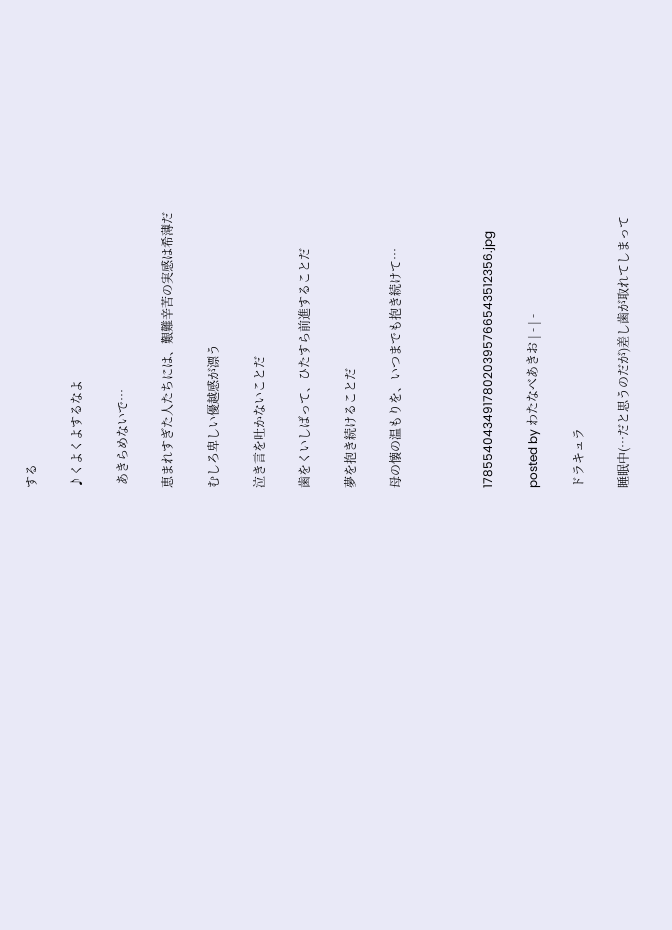する

♪くよくよするなよ

 あきらめないで…

恵まれすぎた人たちには、艱難辛苦の実感は希薄だ

むしろ卑しい優越感が漂う

泣き言を吐かないことだ

歯をくいしばって、ひたすら前進することだ

夢を抱き続けることだ

母の懐の温もりを、いつまでも抱き続けて…



17855404349178020395766543512356.jpg

posted by わたなべあきお | - | -

ドラキュラ

睡眠中(…だと思うのだが)差し歯が取れてしまって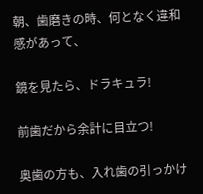朝、歯磨きの時、何となく違和感があって、

鏡を見たら、ドラキュラ!

前歯だから余計に目立つ!

奥歯の方も、入れ歯の引っかけ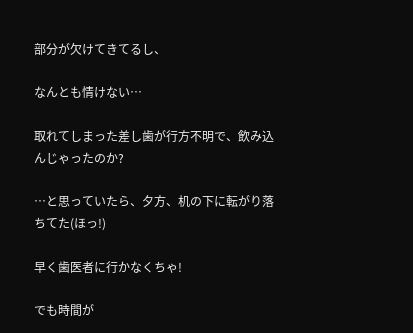部分が欠けてきてるし、

なんとも情けない…

取れてしまった差し歯が行方不明で、飲み込んじゃったのか?

…と思っていたら、夕方、机の下に転がり落ちてた(ほっ!)

早く歯医者に行かなくちゃ!

でも時間が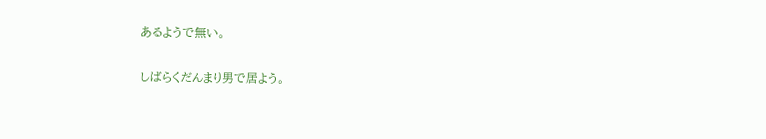あるようで無い。

しばらくだんまり男で居よう。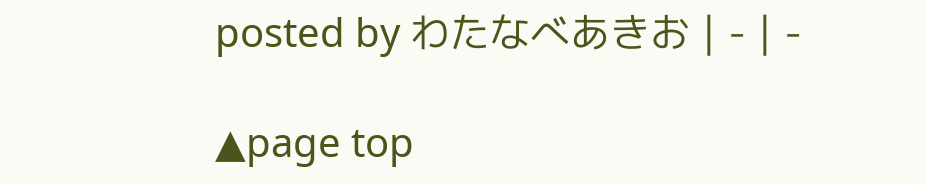posted by わたなべあきお | - | -

▲page top